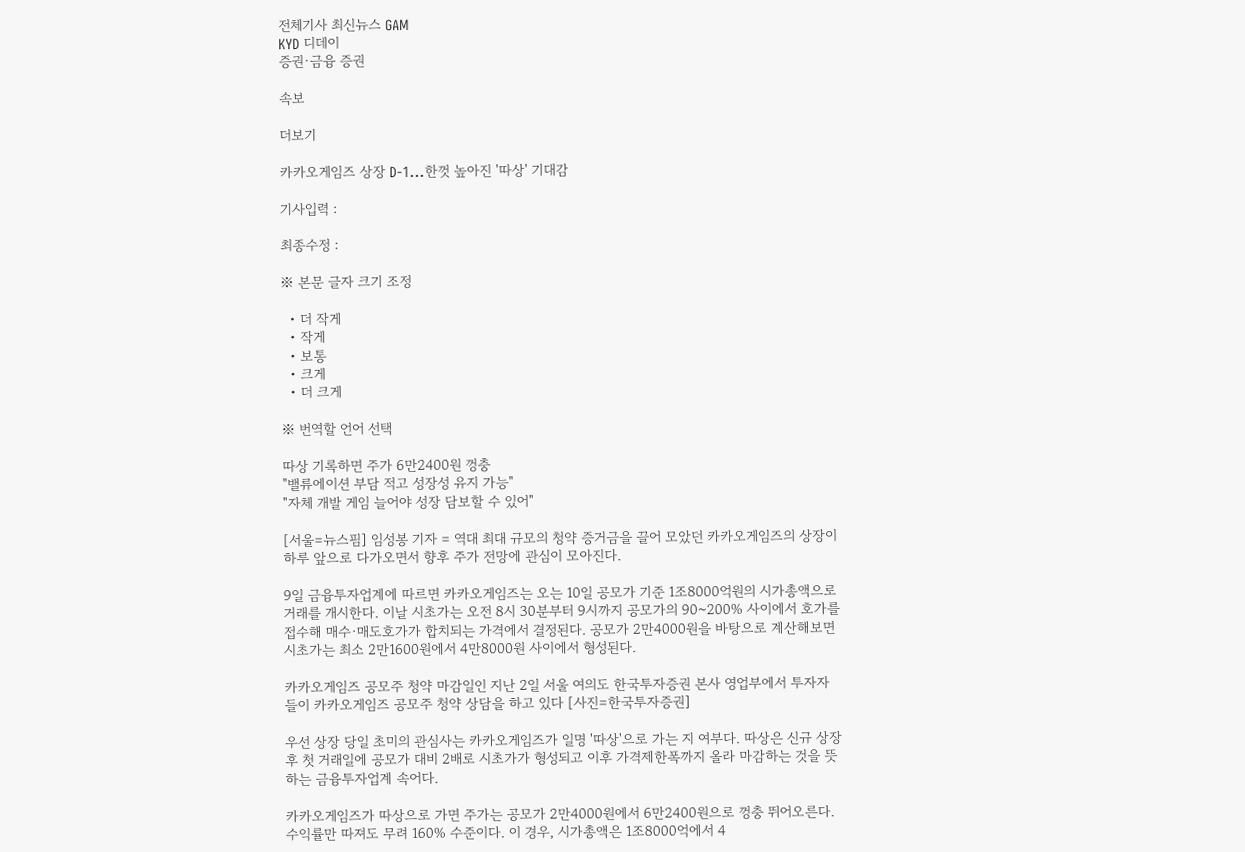전체기사 최신뉴스 GAM
KYD 디데이
증권·금융 증권

속보

더보기

카카오게임즈 상장 D-1...한껏 높아진 '따상' 기대감

기사입력 :

최종수정 :

※ 본문 글자 크기 조정

  • 더 작게
  • 작게
  • 보통
  • 크게
  • 더 크게

※ 번역할 언어 선택

따상 기록하면 주가 6만2400원 껑충
"밸류에이션 부담 적고 성장성 유지 가능"
"자체 개발 게임 늘어야 성장 담보할 수 있어"

[서울=뉴스핌] 임성봉 기자 = 역대 최대 규모의 청약 증거금을 끌어 모았던 카카오게임즈의 상장이 하루 앞으로 다가오면서 향후 주가 전망에 관심이 모아진다.

9일 금융투자업계에 따르면 카카오게임즈는 오는 10일 공모가 기준 1조8000억원의 시가총액으로 거래를 개시한다. 이날 시초가는 오전 8시 30분부터 9시까지 공모가의 90~200% 사이에서 호가를 접수해 매수·매도호가가 합치되는 가격에서 결정된다. 공모가 2만4000원을 바탕으로 계산해보면 시초가는 최소 2만1600원에서 4만8000원 사이에서 형성된다.

카카오게임즈 공모주 청약 마감일인 지난 2일 서울 여의도 한국투자증권 본사 영업부에서 투자자들이 카카오게임즈 공모주 청약 상담을 하고 있다 [사진=한국투자증권]

우선 상장 당일 초미의 관심사는 카카오게임즈가 일명 '따상'으로 가는 지 여부다. 따상은 신규 상장 후 첫 거래일에 공모가 대비 2배로 시초가가 형성되고 이후 가격제한폭까지 올라 마감하는 것을 뜻하는 금융투자업계 속어다.

카카오게임즈가 따상으로 가면 주가는 공모가 2만4000원에서 6만2400원으로 껑충 뛰어오른다. 수익률만 따져도 무려 160% 수준이다. 이 경우, 시가총액은 1조8000억에서 4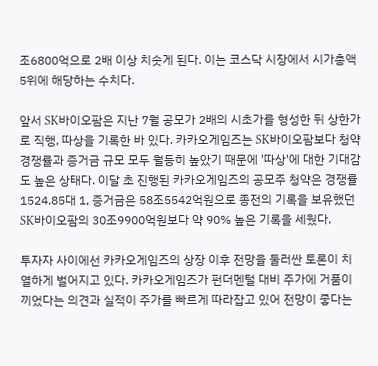조6800억으로 2배 이상 치솟게 된다. 이는 코스닥 시장에서 시가총액 5위에 해당하는 수치다.

앞서 SK바이오팜은 지난 7월 공모가 2배의 시초가를 형성한 뒤 상한가로 직행, 따상을 기록한 바 있다. 카카오게임즈는 SK바이오팜보다 청약 경쟁률과 증거금 규모 모두 월등히 높았기 때문에 '따상'에 대한 기대감도 높은 상태다. 이달 초 진행된 카카오게임즈의 공모주 청약은 경쟁률 1524.85대 1, 증거금은 58조5542억원으로 종전의 기록을 보유했던 SK바이오팜의 30조9900억원보다 약 90% 높은 기록을 세웠다.

투자자 사이에선 카카오게임즈의 상장 이후 전망을 둘러싼 토론이 치열하게 벌어지고 있다. 카카오게임즈가 펀더멘털 대비 주가에 거품이 끼었다는 의견과 실적이 주가를 빠르게 따라잡고 있어 전망이 좋다는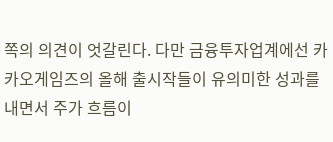쪽의 의견이 엇갈린다. 다만 금융투자업계에선 카카오게임즈의 올해 출시작들이 유의미한 성과를 내면서 주가 흐름이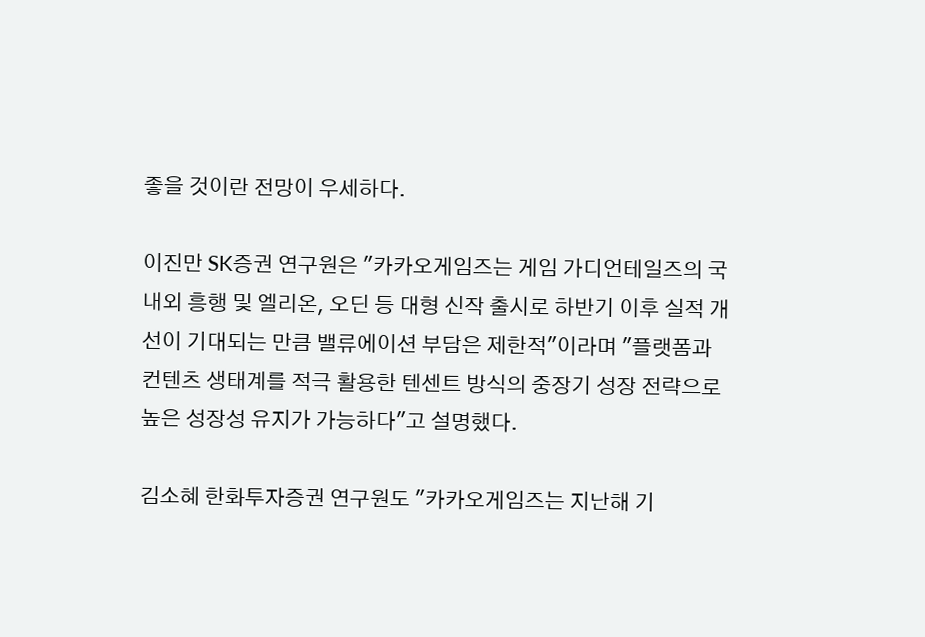좋을 것이란 전망이 우세하다.

이진만 SK증권 연구원은 "카카오게임즈는 게임 가디언테일즈의 국내외 흥행 및 엘리온, 오딘 등 대형 신작 출시로 하반기 이후 실적 개선이 기대되는 만큼 밸류에이션 부담은 제한적"이라며 "플랫폼과 컨텐츠 생태계를 적극 활용한 텐센트 방식의 중장기 성장 전략으로 높은 성장성 유지가 가능하다"고 설명했다.

김소혜 한화투자증권 연구원도 "카카오게임즈는 지난해 기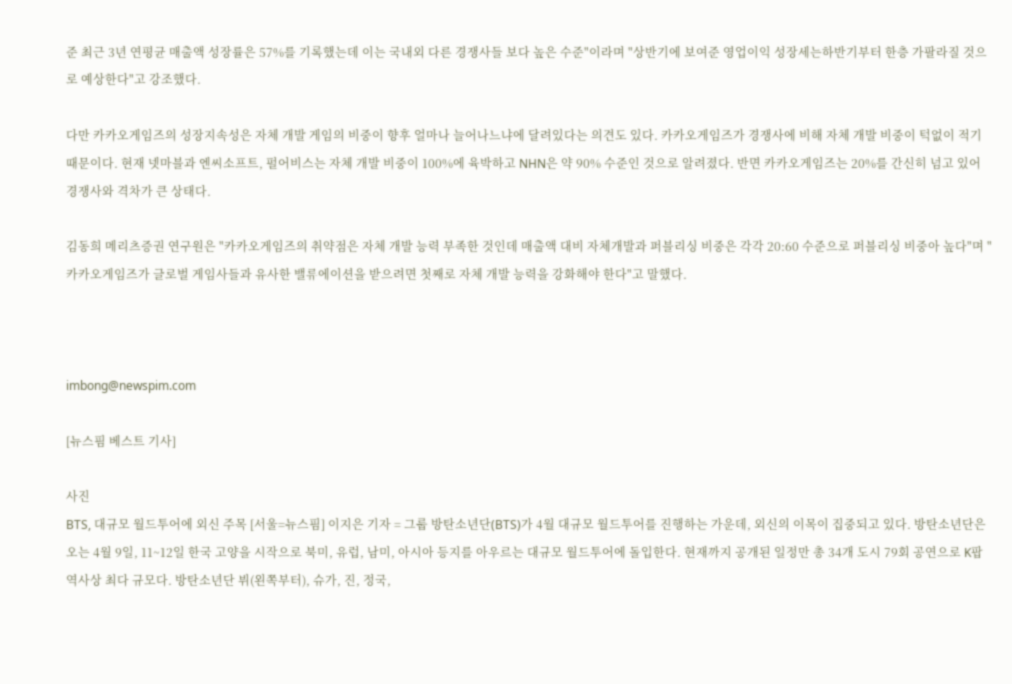준 최근 3년 연평균 매출액 성장률은 57%를 기록했는데 이는 국내외 다른 경쟁사들 보다 높은 수준"이라며 "상반기에 보여준 영업이익 성장세는하반기부터 한층 가팔라질 것으로 예상한다"고 강조했다.

다만 카카오게임즈의 성장지속성은 자체 개발 게임의 비중이 향후 얼마나 늘어나느냐에 달려있다는 의견도 있다. 카카오게임즈가 경쟁사에 비해 자체 개발 비중이 턱없이 적기 때문이다. 현재 넷마블과 엔씨소프트, 펄어비스는 자체 개발 비중이 100%에 육박하고 NHN은 약 90% 수준인 것으로 알려졌다. 반면 카카오게임즈는 20%를 간신히 넘고 있어 경쟁사와 격차가 큰 상태다.

김동희 메리츠증권 연구원은 "카카오게임즈의 취약점은 자체 개발 능력 부족한 것인데 매출액 대비 자체개발과 퍼블리싱 비중은 각각 20:60 수준으로 퍼블리싱 비중아 높다"며 "카카오게임즈가 글로벌 게임사들과 유사한 밸류에이션을 받으려면 첫째로 자체 개발 능력을 강화해야 한다"고 말했다.



imbong@newspim.com

[뉴스핌 베스트 기사]

사진
BTS, 대규모 월드투어에 외신 주목 [서울=뉴스핌] 이지은 기자 = 그룹 방탄소년단(BTS)가 4월 대규모 월드투어를 진행하는 가운데, 외신의 이목이 집중되고 있다. 방탄소년단은 오는 4월 9일, 11~12일 한국 고양을 시작으로 북미, 유럽, 남미, 아시아 등지를 아우르는 대규모 월드투어에 돌입한다. 현재까지 공개된 일정만 총 34개 도시 79회 공연으로 K팝 역사상 최다 규모다. 방탄소년단 뷔(왼쪽부터), 슈가, 진, 정국,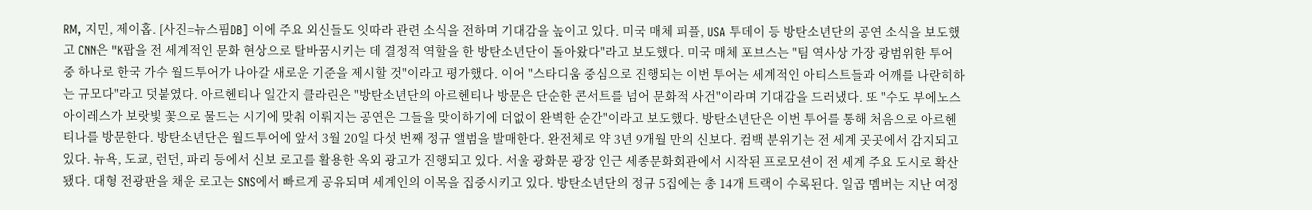RM, 지민, 제이홉. [사진=뉴스핌DB] 이에 주요 외신들도 잇따라 관련 소식을 전하며 기대감을 높이고 있다. 미국 매체 피플, USA 투데이 등 방탄소년단의 공연 소식을 보도했고 CNN은 "K팝을 전 세계적인 문화 현상으로 탈바꿈시키는 데 결정적 역할을 한 방탄소년단이 돌아왔다"라고 보도했다. 미국 매체 포브스는 "팀 역사상 가장 광범위한 투어 중 하나로 한국 가수 월드투어가 나아갈 새로운 기준을 제시할 것"이라고 평가했다. 이어 "스타디움 중심으로 진행되는 이번 투어는 세계적인 아티스트들과 어깨를 나란히하는 규모다"라고 덧붙였다. 아르헨티나 일간지 클라린은 "방탄소년단의 아르헨티나 방문은 단순한 콘서트를 넘어 문화적 사건"이라며 기대감을 드러냈다. 또 "수도 부에노스아이레스가 보랏빛 꽃으로 물드는 시기에 맞춰 이뤄지는 공연은 그들을 맞이하기에 더없이 완벽한 순간"이라고 보도했다. 방탄소년단은 이번 투어를 통해 처음으로 아르헨티나를 방문한다. 방탄소년단은 월드투어에 앞서 3월 20일 다섯 번째 정규 앨범을 발매한다. 완전체로 약 3년 9개월 만의 신보다. 컴백 분위기는 전 세계 곳곳에서 감지되고 있다. 뉴욕, 도쿄, 런던, 파리 등에서 신보 로고를 활용한 옥외 광고가 진행되고 있다. 서울 광화문 광장 인근 세종문화회관에서 시작된 프로모션이 전 세계 주요 도시로 확산됐다. 대형 전광판을 채운 로고는 SNS에서 빠르게 공유되며 세계인의 이목을 집중시키고 있다. 방탄소년단의 정규 5집에는 총 14개 트랙이 수록된다. 일곱 멤버는 지난 여정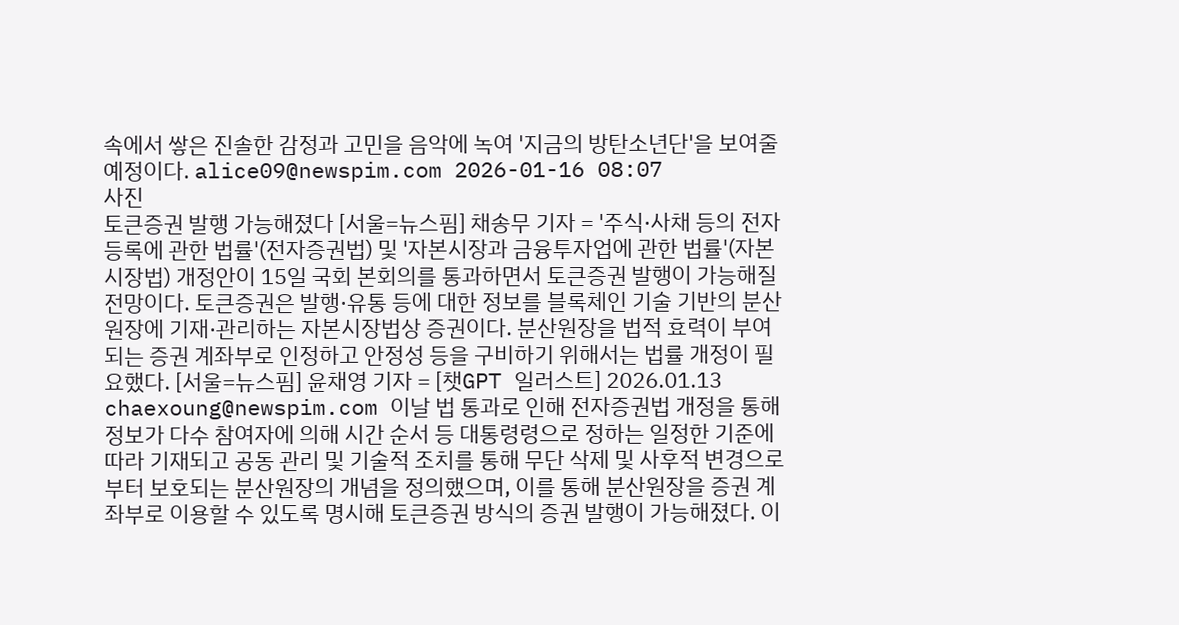속에서 쌓은 진솔한 감정과 고민을 음악에 녹여 '지금의 방탄소년단'을 보여줄 예정이다. alice09@newspim.com 2026-01-16 08:07
사진
토큰증권 발행 가능해졌다 [서울=뉴스핌] 채송무 기자 = '주식·사채 등의 전자등록에 관한 법률'(전자증권법) 및 '자본시장과 금융투자업에 관한 법률'(자본시장법) 개정안이 15일 국회 본회의를 통과하면서 토큰증권 발행이 가능해질 전망이다. 토큰증권은 발행·유통 등에 대한 정보를 블록체인 기술 기반의 분산원장에 기재·관리하는 자본시장법상 증권이다. 분산원장을 법적 효력이 부여되는 증권 계좌부로 인정하고 안정성 등을 구비하기 위해서는 법률 개정이 필요했다. [서울=뉴스핌] 윤채영 기자 = [챗GPT 일러스트] 2026.01.13 chaexoung@newspim.com 이날 법 통과로 인해 전자증권법 개정을 통해 정보가 다수 참여자에 의해 시간 순서 등 대통령령으로 정하는 일정한 기준에 따라 기재되고 공동 관리 및 기술적 조치를 통해 무단 삭제 및 사후적 변경으로부터 보호되는 분산원장의 개념을 정의했으며, 이를 통해 분산원장을 증권 계좌부로 이용할 수 있도록 명시해 토큰증권 방식의 증권 발행이 가능해졌다. 이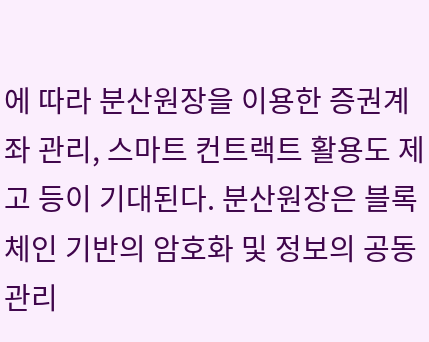에 따라 분산원장을 이용한 증권계좌 관리, 스마트 컨트랙트 활용도 제고 등이 기대된다. 분산원장은 블록체인 기반의 암호화 및 정보의 공동 관리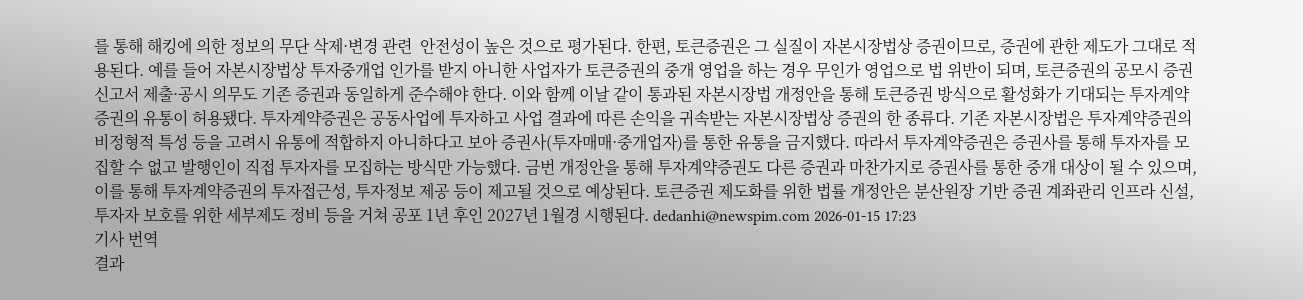를 통해 해킹에 의한 정보의 무단 삭제·변경 관련  안전성이 높은 것으로 평가된다. 한편, 토큰증권은 그 실질이 자본시장법상 증권이므로, 증권에 관한 제도가 그대로 적용된다. 예를 들어 자본시장법상 투자중개업 인가를 받지 아니한 사업자가 토큰증권의 중개 영업을 하는 경우 무인가 영업으로 법 위반이 되며, 토큰증권의 공모시 증권신고서 제출·공시 의무도 기존 증권과 동일하게 준수해야 한다. 이와 함께 이날 같이 통과된 자본시장법 개정안을 통해 토큰증권 방식으로 활성화가 기대되는 투자계약증권의 유통이 허용됐다. 투자계약증권은 공동사업에 투자하고 사업 결과에 따른 손익을 귀속받는 자본시장법상 증권의 한 종류다. 기존 자본시장법은 투자계약증권의 비정형적 특성 등을 고려시 유통에 적합하지 아니하다고 보아 증권사(투자매매·중개업자)를 통한 유통을 금지했다. 따라서 투자계약증권은 증권사를 통해 투자자를 모집할 수 없고 발행인이 직접 투자자를 모집하는 방식만 가능했다. 금번 개정안을 통해 투자계약증권도 다른 증권과 마찬가지로 증권사를 통한 중개 대상이 될 수 있으며, 이를 통해 투자계약증권의 투자접근성, 투자정보 제공 등이 제고될 것으로 예상된다. 토큰증권 제도화를 위한 법률 개정안은 분산원장 기반 증권 계좌관리 인프라 신설, 투자자 보호를 위한 세부제도 정비 등을 거쳐 공포 1년 후인 2027년 1월경 시행된다. dedanhi@newspim.com 2026-01-15 17:23
기사 번역
결과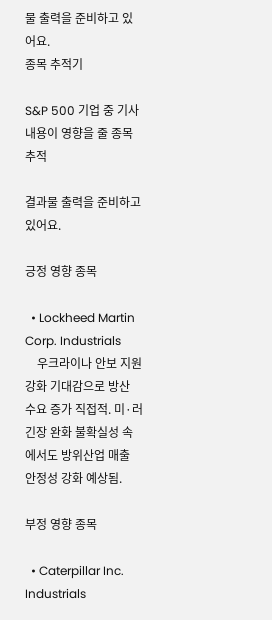물 출력을 준비하고 있어요.
종목 추적기

S&P 500 기업 중 기사 내용이 영향을 줄 종목 추적

결과물 출력을 준비하고 있어요.

긍정 영향 종목

  • Lockheed Martin Corp. Industrials
    우크라이나 안보 지원 강화 기대감으로 방산 수요 증가 직접적. 미·러 긴장 완화 불확실성 속에서도 방위산업 매출 안정성 강화 예상됨.

부정 영향 종목

  • Caterpillar Inc. Industrials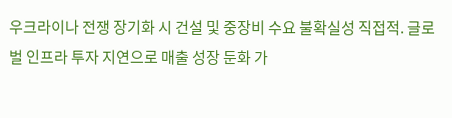우크라이나 전쟁 장기화 시 건설 및 중장비 수요 불확실성 직접적. 글로벌 인프라 투자 지연으로 매출 성장 둔화 가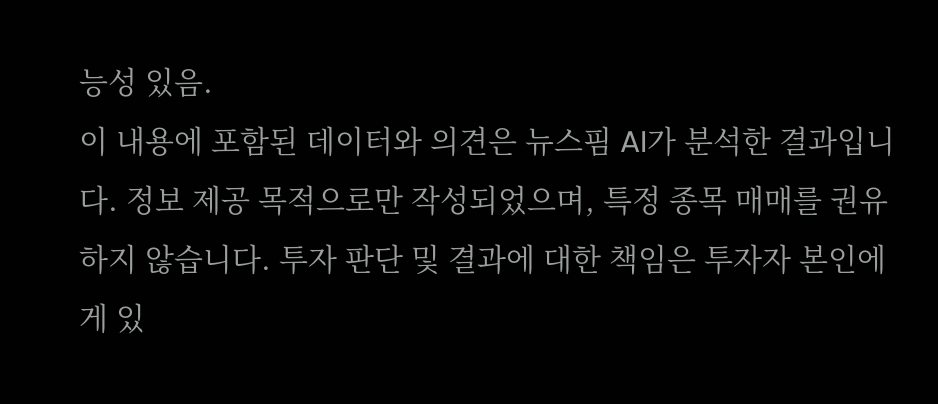능성 있음.
이 내용에 포함된 데이터와 의견은 뉴스핌 AI가 분석한 결과입니다. 정보 제공 목적으로만 작성되었으며, 특정 종목 매매를 권유하지 않습니다. 투자 판단 및 결과에 대한 책임은 투자자 본인에게 있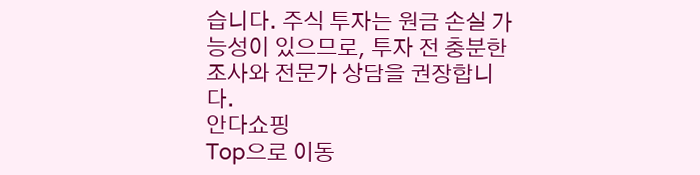습니다. 주식 투자는 원금 손실 가능성이 있으므로, 투자 전 충분한 조사와 전문가 상담을 권장합니다.
안다쇼핑
Top으로 이동